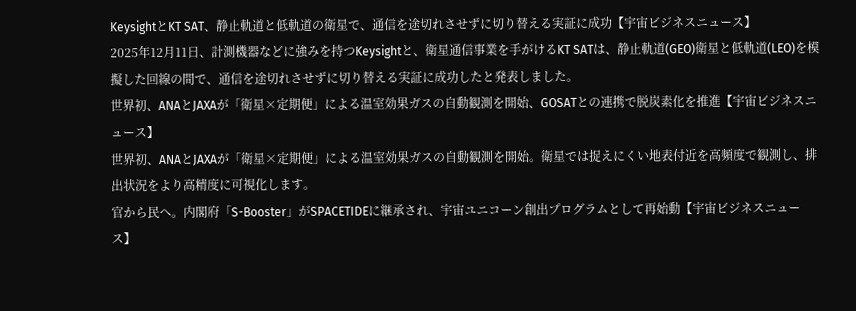KeysightとKT SAT、静止軌道と低軌道の衛星で、通信を途切れさせずに切り替える実証に成功【宇宙ビジネスニュース】
2025年12月11日、計測機器などに強みを持つKeysightと、衛星通信事業を手がけるKT SATは、静止軌道(GEO)衛星と低軌道(LEO)を模擬した回線の間で、通信を途切れさせずに切り替える実証に成功したと発表しました。
世界初、ANAとJAXAが「衛星×定期便」による温室効果ガスの自動観測を開始、GOSATとの連携で脱炭素化を推進【宇宙ビジネスニュース】
世界初、ANAとJAXAが「衛星×定期便」による温室効果ガスの自動観測を開始。衛星では捉えにくい地表付近を高頻度で観測し、排出状況をより高精度に可視化します。
官から民へ。内閣府「S-Booster」がSPACETIDEに継承され、宇宙ユニコーン創出プログラムとして再始動【宇宙ビジネスニュース】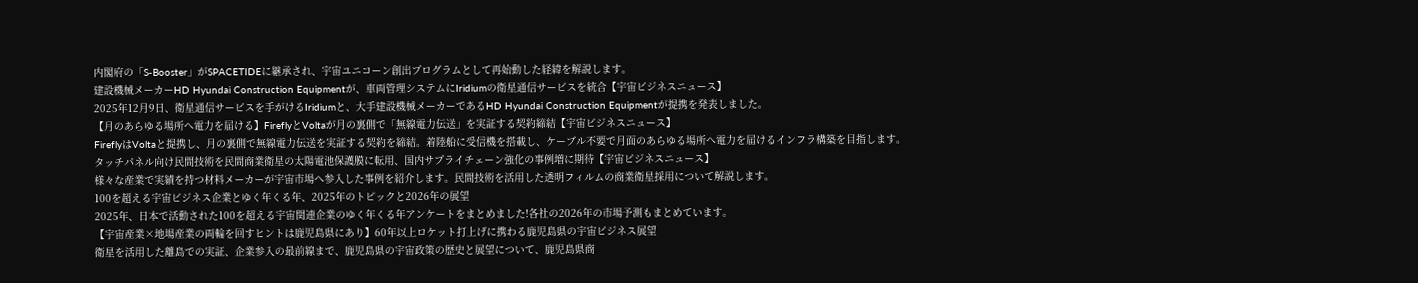内閣府の「S-Booster」がSPACETIDEに継承され、宇宙ユニコーン創出プログラムとして再始動した経緯を解説します。
建設機械メーカーHD Hyundai Construction Equipmentが、車両管理システムにIridiumの衛星通信サービスを統合【宇宙ビジネスニュース】
2025年12月9日、衛星通信サービスを手がけるIridiumと、大手建設機械メーカーであるHD Hyundai Construction Equipmentが提携を発表しました。
【月のあらゆる場所へ電力を届ける】FireflyとVoltaが月の裏側で「無線電力伝送」を実証する契約締結【宇宙ビジネスニュース】
FireflyはVoltaと提携し、月の裏側で無線電力伝送を実証する契約を締結。着陸船に受信機を搭載し、ケーブル不要で月面のあらゆる場所へ電力を届けるインフラ構築を目指します。
タッチパネル向け民間技術を民間商業衛星の太陽電池保護膜に転用、国内サプライチェーン強化の事例増に期待【宇宙ビジネスニュース】
様々な産業で実績を持つ材料メーカーが宇宙市場へ参入した事例を紹介します。民間技術を活用した透明フィルムの商業衛星採用について解説します。
100を超える宇宙ビジネス企業とゆく年くる年、2025年のトピックと2026年の展望
2025年、日本で活動された100を超える宇宙関連企業のゆく年くる年アンケートをまとめました!各社の2026年の市場予測もまとめています。
【宇宙産業×地場産業の両輪を回すヒントは鹿児島県にあり】60年以上ロケット打上げに携わる鹿児島県の宇宙ビジネス展望
衛星を活用した離島での実証、企業参入の最前線まで、鹿児島県の宇宙政策の歴史と展望について、鹿児島県商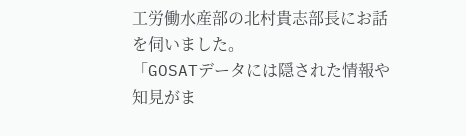工労働水産部の北村貴志部長にお話を伺いました。
「GOSATデータには隠された情報や知見がま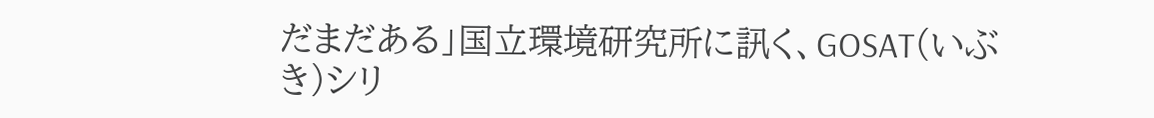だまだある」国立環境研究所に訊く、GOSAT(いぶき)シリ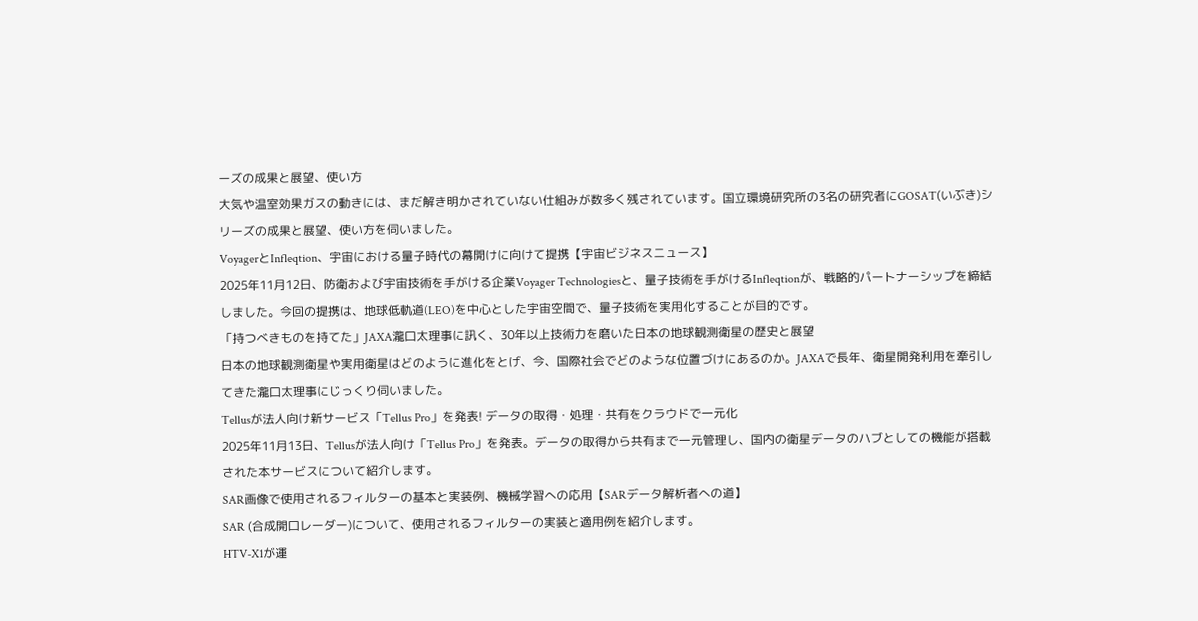ーズの成果と展望、使い方
大気や温室効果ガスの動きには、まだ解き明かされていない仕組みが数多く残されています。国立環境研究所の3名の研究者にGOSAT(いぶき)シリーズの成果と展望、使い方を伺いました。
VoyagerとInfleqtion、宇宙における量子時代の幕開けに向けて提携【宇宙ビジネスニュース】
2025年11月12日、防衛および宇宙技術を手がける企業Voyager Technologiesと、量子技術を手がけるInfleqtionが、戦略的パートナーシップを締結しました。今回の提携は、地球低軌道(LEO)を中心とした宇宙空間で、量子技術を実用化することが目的です。
「持つべきものを持てた」JAXA瀧口太理事に訊く、30年以上技術力を磨いた日本の地球観測衛星の歴史と展望
日本の地球観測衛星や実用衛星はどのように進化をとげ、今、国際社会でどのような位置づけにあるのか。JAXAで長年、衛星開発利用を牽引してきた瀧口太理事にじっくり伺いました。
Tellusが法人向け新サービス「Tellus Pro」を発表! データの取得・処理・共有をクラウドで一元化
2025年11月13日、Tellusが法人向け「Tellus Pro」を発表。データの取得から共有まで一元管理し、国内の衛星データのハブとしての機能が搭載された本サービスについて紹介します。
SAR画像で使用されるフィルターの基本と実装例、機械学習への応用【SARデータ解析者への道】
SAR (合成開口レーダー)について、使用されるフィルターの実装と適用例を紹介します。
HTV-X1が運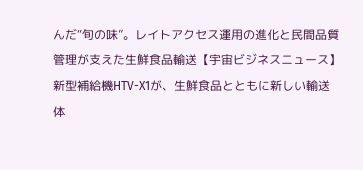んだ“旬の味”。レイトアクセス運用の進化と民間品質管理が支えた生鮮食品輸送【宇宙ビジネスニュース】
新型補給機HTV-X1が、生鮮食品とともに新しい輸送体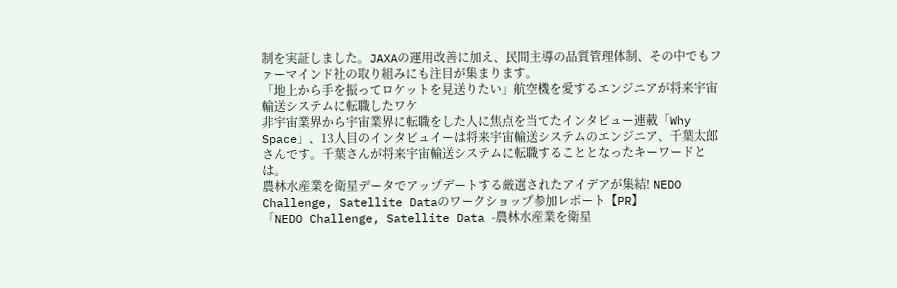制を実証しました。JAXAの運用改善に加え、民間主導の品質管理体制、その中でもファーマインド社の取り組みにも注目が集まります。
「地上から手を振ってロケットを見送りたい」航空機を愛するエンジニアが将来宇宙輸送システムに転職したワケ
非宇宙業界から宇宙業界に転職をした人に焦点を当てたインタビュー連載「Why Space」、13人目のインタビュイーは将来宇宙輸送システムのエンジニア、千葉太郎さんです。千葉さんが将来宇宙輸送システムに転職することとなったキーワードとは。
農林水産業を衛星データでアップデートする厳選されたアイデアが集結! NEDO Challenge, Satellite Dataのワークショップ参加レポート【PR】
「NEDO Challenge, Satellite Data -農林水産業を衛星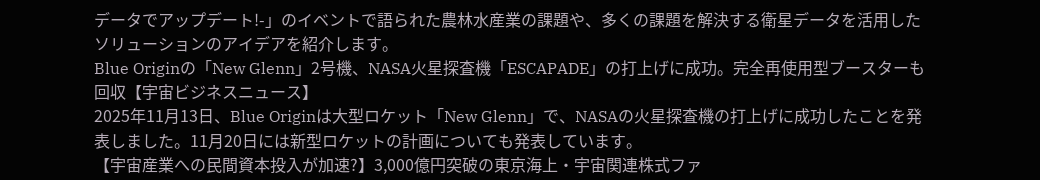データでアップデート!-」のイベントで語られた農林水産業の課題や、多くの課題を解決する衛星データを活用したソリューションのアイデアを紹介します。
Blue Originの「New Glenn」2号機、NASA火星探査機「ESCAPADE」の打上げに成功。完全再使用型ブースターも回収【宇宙ビジネスニュース】
2025年11月13日、Blue Originは大型ロケット「New Glenn」で、NASAの火星探査機の打上げに成功したことを発表しました。11月20日には新型ロケットの計画についても発表しています。
【宇宙産業への民間資本投入が加速?】3,000億円突破の東京海上・宇宙関連株式ファ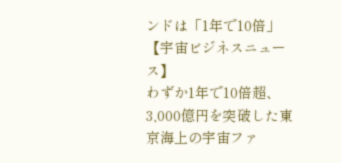ンドは「1年で10倍」【宇宙ビジネスニュース】
わずか1年で10倍超、3,000億円を突破した東京海上の宇宙ファ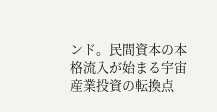ンド。民間資本の本格流入が始まる宇宙産業投資の転換点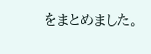をまとめました。